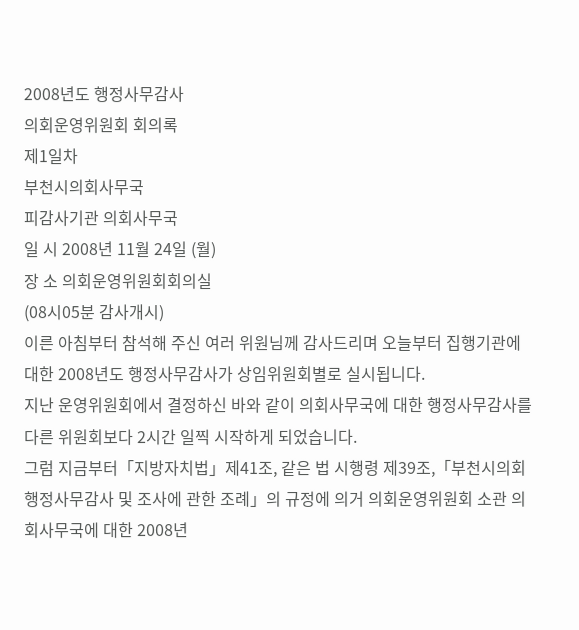2008년도 행정사무감사
의회운영위원회 회의록
제1일차
부천시의회사무국
피감사기관 의회사무국
일 시 2008년 11월 24일 (월)
장 소 의회운영위원회회의실
(08시05분 감사개시)
이른 아침부터 참석해 주신 여러 위원님께 감사드리며 오늘부터 집행기관에 대한 2008년도 행정사무감사가 상임위원회별로 실시됩니다.
지난 운영위원회에서 결정하신 바와 같이 의회사무국에 대한 행정사무감사를 다른 위원회보다 2시간 일찍 시작하게 되었습니다.
그럼 지금부터「지방자치법」제41조, 같은 법 시행령 제39조,「부천시의회 행정사무감사 및 조사에 관한 조례」의 규정에 의거 의회운영위원회 소관 의회사무국에 대한 2008년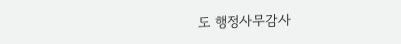도 행정사무감사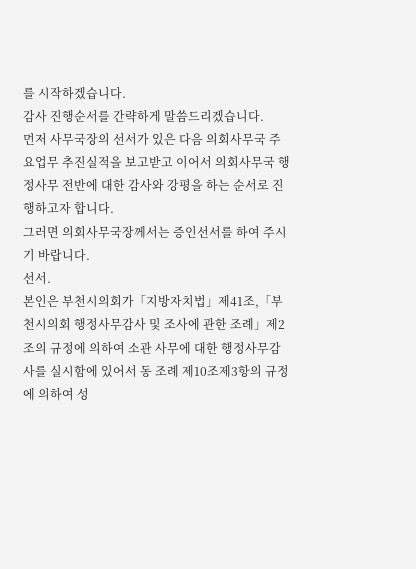를 시작하겠습니다.
감사 진행순서를 간략하게 말씀드리겠습니다.
먼저 사무국장의 선서가 있은 다음 의회사무국 주요업무 추진실적을 보고받고 이어서 의회사무국 행정사무 전반에 대한 감사와 강평을 하는 순서로 진행하고자 합니다.
그러면 의회사무국장께서는 증인선서를 하여 주시기 바랍니다.
선서.
본인은 부천시의회가「지방자치법」제41조,「부천시의회 행정사무감사 및 조사에 관한 조례」제2조의 규정에 의하여 소관 사무에 대한 행정사무감사를 실시함에 있어서 동 조례 제10조제3항의 규정에 의하여 성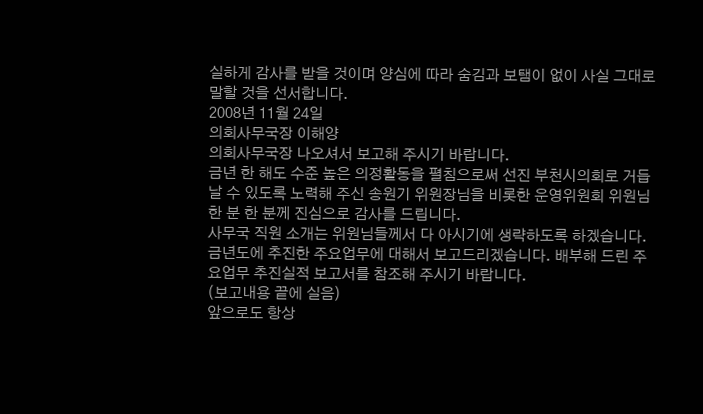실하게 감사를 받을 것이며 양심에 따라 숨김과 보탬이 없이 사실 그대로 말할 것을 선서합니다.
2008년 11월 24일
의회사무국장 이해양
의회사무국장 나오셔서 보고해 주시기 바랍니다.
금년 한 해도 수준 높은 의정활동을 펼침으로써 선진 부천시의회로 거듭날 수 있도록 노력해 주신 송원기 위원장님을 비롯한 운영위원회 위원님 한 분 한 분께 진심으로 감사를 드립니다.
사무국 직원 소개는 위원님들께서 다 아시기에 생략하도록 하겠습니다.
금년도에 추진한 주요업무에 대해서 보고드리겠습니다. 배부해 드린 주요업무 추진실적 보고서를 참조해 주시기 바랍니다.
(보고내용 끝에 실음)
앞으로도 항상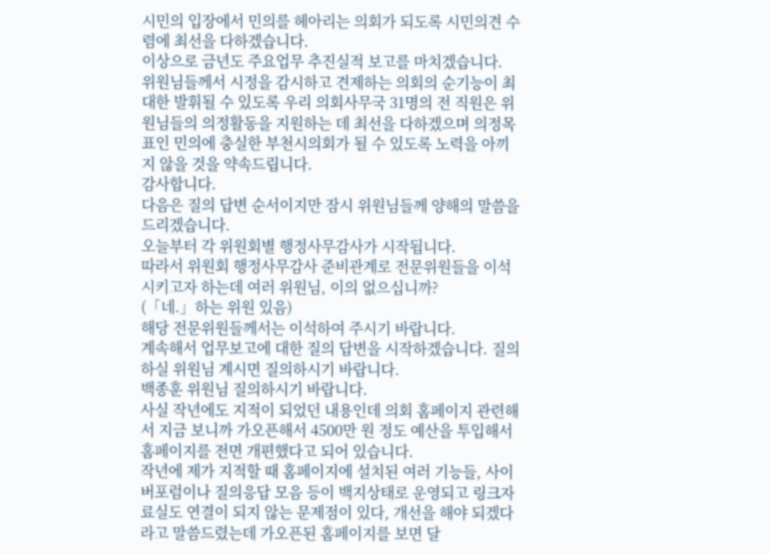시민의 입장에서 민의를 헤아리는 의회가 되도록 시민의견 수렴에 최선을 다하겠습니다.
이상으로 금년도 주요업무 추진실적 보고를 마치겠습니다.
위원님들께서 시정을 감시하고 견제하는 의회의 순기능이 최대한 발휘될 수 있도록 우리 의회사무국 31명의 전 직원은 위원님들의 의정활동을 지원하는 데 최선을 다하겠으며 의정목표인 민의에 충실한 부천시의회가 될 수 있도록 노력을 아끼지 않을 것을 약속드립니다.
감사합니다.
다음은 질의 답변 순서이지만 잠시 위원님들께 양해의 말씀을 드리겠습니다.
오늘부터 각 위원회별 행정사무감사가 시작됩니다.
따라서 위원회 행정사무감사 준비관계로 전문위원들을 이석시키고자 하는데 여러 위원님, 이의 없으십니까?
(「네.」하는 위원 있음)
해당 전문위원들께서는 이석하여 주시기 바랍니다.
계속해서 업무보고에 대한 질의 답변을 시작하겠습니다. 질의하실 위원님 계시면 질의하시기 바랍니다.
백종훈 위원님 질의하시기 바랍니다.
사실 작년에도 지적이 되었던 내용인데 의회 홈페이지 관련해서 지금 보니까 가오픈해서 4500만 원 정도 예산을 투입해서 홈페이지를 전면 개편했다고 되어 있습니다.
작년에 제가 지적할 때 홈페이지에 설치된 여러 기능들, 사이버포럼이나 질의응답 모음 등이 백지상태로 운영되고 링크자료실도 연결이 되지 않는 문제점이 있다, 개선을 해야 되겠다라고 말씀드렸는데 가오픈된 홈페이지를 보면 달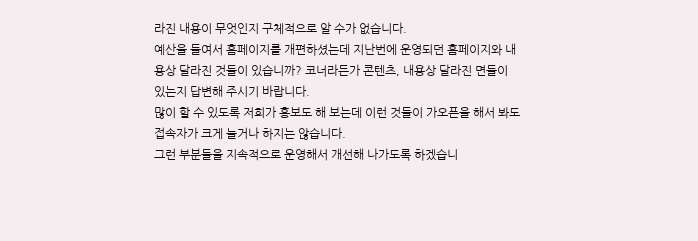라진 내용이 무엇인지 구체적으로 알 수가 없습니다.
예산을 들여서 홈페이지를 개편하셨는데 지난번에 운영되던 홈페이지와 내용상 달라진 것들이 있습니까? 코너라든가 콘텐츠, 내용상 달라진 면들이 있는지 답변해 주시기 바랍니다.
많이 할 수 있도록 저희가 홍보도 해 보는데 이런 것들이 가오픈을 해서 봐도 접속자가 크게 늘거나 하지는 않습니다.
그런 부분들을 지속적으로 운영해서 개선해 나가도록 하겠습니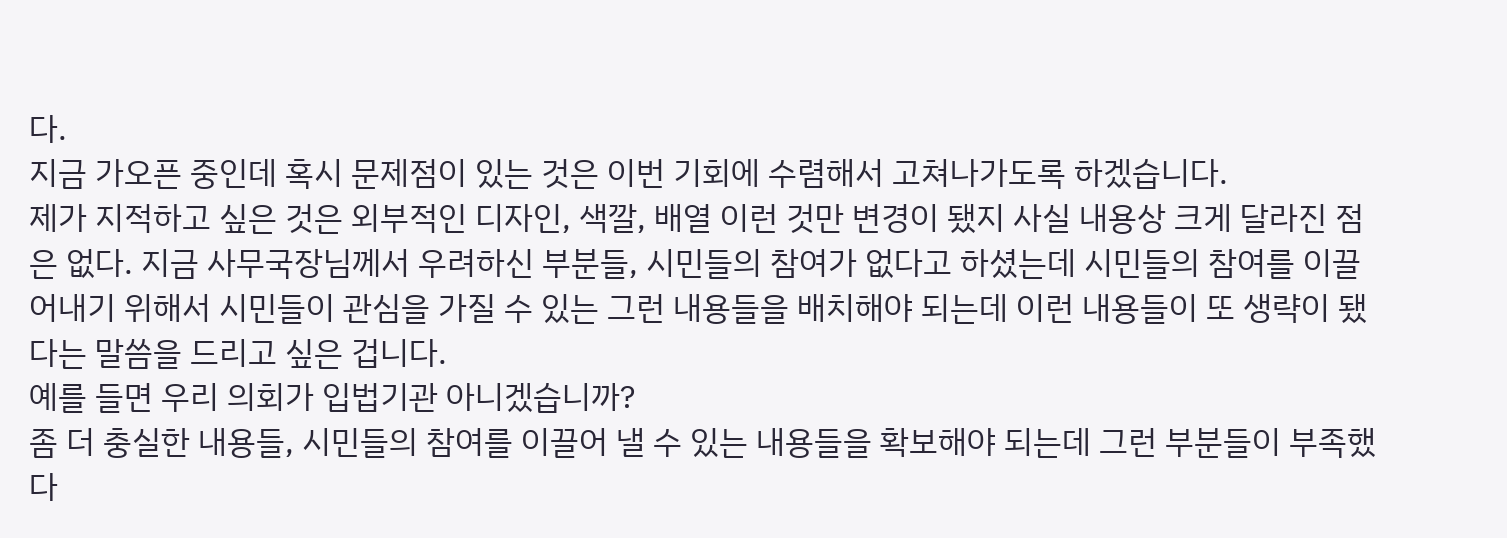다.
지금 가오픈 중인데 혹시 문제점이 있는 것은 이번 기회에 수렴해서 고쳐나가도록 하겠습니다.
제가 지적하고 싶은 것은 외부적인 디자인, 색깔, 배열 이런 것만 변경이 됐지 사실 내용상 크게 달라진 점은 없다. 지금 사무국장님께서 우려하신 부분들, 시민들의 참여가 없다고 하셨는데 시민들의 참여를 이끌어내기 위해서 시민들이 관심을 가질 수 있는 그런 내용들을 배치해야 되는데 이런 내용들이 또 생략이 됐다는 말씀을 드리고 싶은 겁니다.
예를 들면 우리 의회가 입법기관 아니겠습니까?
좀 더 충실한 내용들, 시민들의 참여를 이끌어 낼 수 있는 내용들을 확보해야 되는데 그런 부분들이 부족했다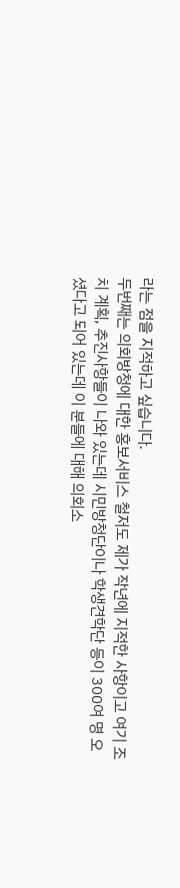라는 점을 지적하고 싶습니다.
두번째는 의회방청에 대한 홍보서비스 철저도 제가 작년에 지적한 사항이고 여기 조치 계획, 추진사항들이 나와 있는데 시민방청단이나 학생견학단 등이 300여 명 오셨다고 되어 있는데 이 분들에 대해 의회소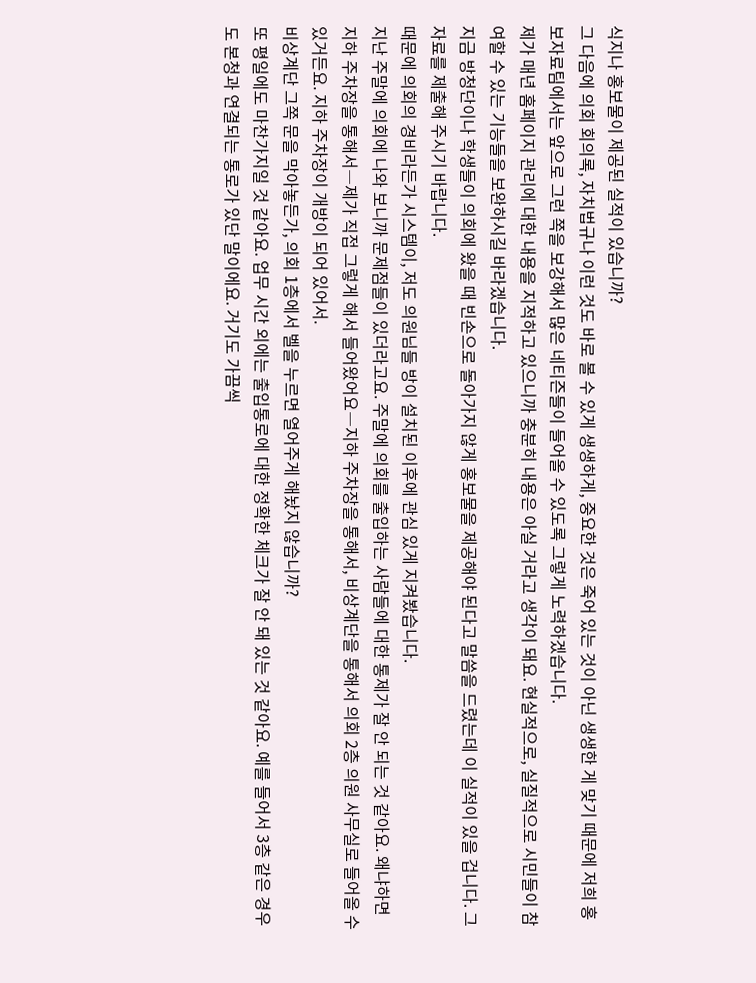식지나 홍보물이 제공된 실적이 있습니까?
그 다음에 의회 회의록, 자치법규나 이런 것도 바로 볼 수 있게 생생하게, 중요한 것은 죽어 있는 것이 아닌 생생한 게 맞기 때문에 저희 홍보자료팀에서는 앞으로 그런 쪽을 보강해서 많은 네티즌들이 들어올 수 있도록 그렇게 노력하겠습니다.
제가 매년 홈페이지 관리에 대한 내용을 지적하고 있으니까 충분히 내용은 아실 거라고 생각이 돼요. 현실적으로, 실질적으로 시민들이 참여할 수 있는 기능들을 보완하시길 바라겠습니다.
지금 방청단이나 학생들이 의회에 왔을 때 빈손으로 돌아가지 않게 홍보물을 제공해야 된다고 말씀을 드렸는데 이 실적이 있을 겁니다. 그 자료를 제출해 주시기 바랍니다.
때문에 의회의 경비라든가 시스템이, 저도 의원님들 방이 설치된 이후에 관심 있게 지켜봤습니다.
지난 주말에 의회에 나와 보니까 문제점들이 있더라고요. 주말에 의회를 출입하는 사람들에 대한 통제가 잘 안 되는 것 같아요. 왜냐하면 지하 주차장을 통해서―제가 직접 그렇게 해서 들어왔어요―지하 주차장을 통해서, 비상계단을 통해서 의회 2층 의원 사무실로 들어올 수 있거든요. 지하 주차장이 개방이 되어 있어서.
비상계단 그쪽 문을 막아놓든가, 의회 1층에서 벨을 누르면 열어주게 해놨지 않습니까?
또 평일에도 마찬가지일 것 같아요. 업무 시간 외에는 출입통로에 대한 정확한 체크가 잘 안 돼 있는 것 같아요. 예를 들어서 3층 같은 경우도 본청과 연결되는 통로가 있단 말이에요. 거기도 가끔씩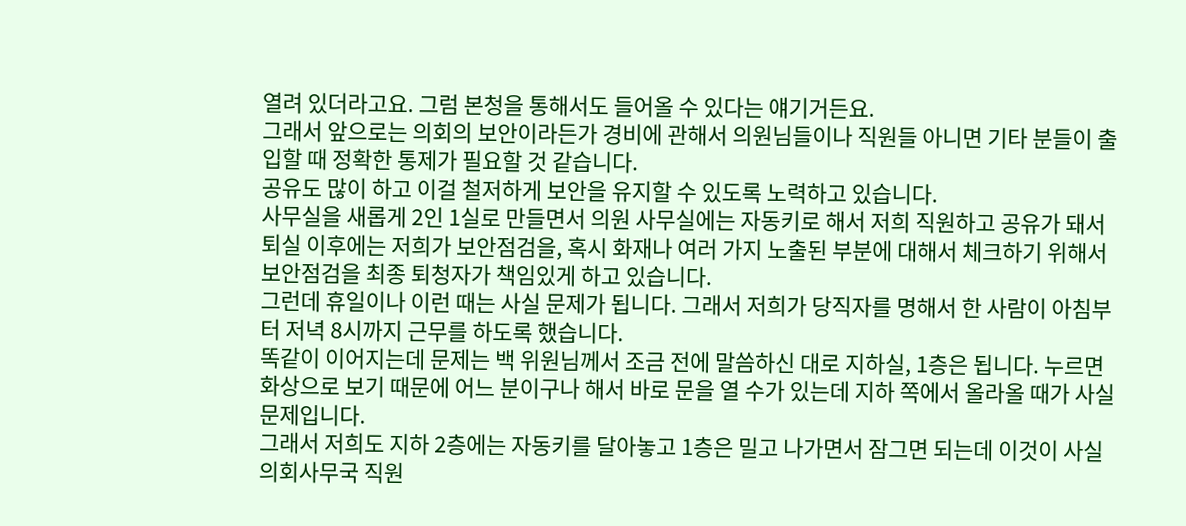열려 있더라고요. 그럼 본청을 통해서도 들어올 수 있다는 얘기거든요.
그래서 앞으로는 의회의 보안이라든가 경비에 관해서 의원님들이나 직원들 아니면 기타 분들이 출입할 때 정확한 통제가 필요할 것 같습니다.
공유도 많이 하고 이걸 철저하게 보안을 유지할 수 있도록 노력하고 있습니다.
사무실을 새롭게 2인 1실로 만들면서 의원 사무실에는 자동키로 해서 저희 직원하고 공유가 돼서 퇴실 이후에는 저희가 보안점검을, 혹시 화재나 여러 가지 노출된 부분에 대해서 체크하기 위해서 보안점검을 최종 퇴청자가 책임있게 하고 있습니다.
그런데 휴일이나 이런 때는 사실 문제가 됩니다. 그래서 저희가 당직자를 명해서 한 사람이 아침부터 저녁 8시까지 근무를 하도록 했습니다.
똑같이 이어지는데 문제는 백 위원님께서 조금 전에 말씀하신 대로 지하실, 1층은 됩니다. 누르면 화상으로 보기 때문에 어느 분이구나 해서 바로 문을 열 수가 있는데 지하 쪽에서 올라올 때가 사실 문제입니다.
그래서 저희도 지하 2층에는 자동키를 달아놓고 1층은 밀고 나가면서 잠그면 되는데 이것이 사실 의회사무국 직원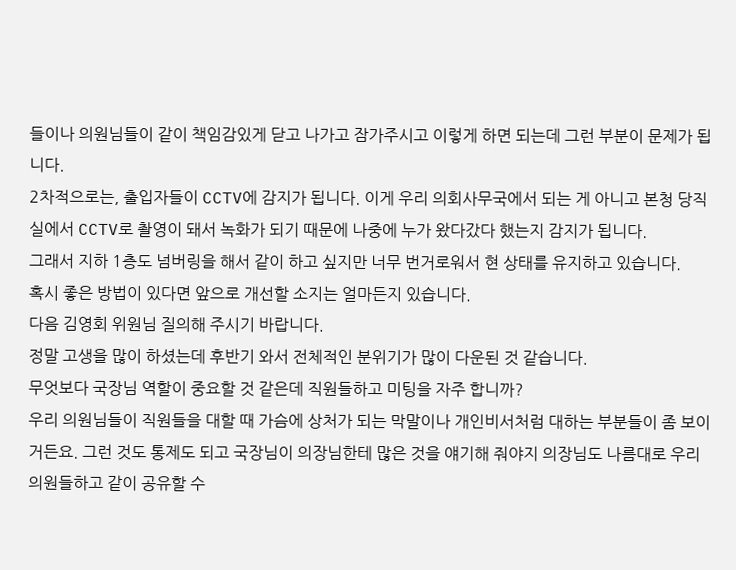들이나 의원님들이 같이 책임감있게 닫고 나가고 잠가주시고 이렇게 하면 되는데 그런 부분이 문제가 됩니다.
2차적으로는, 출입자들이 CCTV에 감지가 됩니다. 이게 우리 의회사무국에서 되는 게 아니고 본청 당직실에서 CCTV로 촬영이 돼서 녹화가 되기 때문에 나중에 누가 왔다갔다 했는지 감지가 됩니다.
그래서 지하 1층도 넘버링을 해서 같이 하고 싶지만 너무 번거로워서 현 상태를 유지하고 있습니다.
혹시 좋은 방법이 있다면 앞으로 개선할 소지는 얼마든지 있습니다.
다음 김영회 위원님 질의해 주시기 바랍니다.
정말 고생을 많이 하셨는데 후반기 와서 전체적인 분위기가 많이 다운된 것 같습니다.
무엇보다 국장님 역할이 중요할 것 같은데 직원들하고 미팅을 자주 합니까?
우리 의원님들이 직원들을 대할 때 가슴에 상처가 되는 막말이나 개인비서처럼 대하는 부분들이 좀 보이거든요. 그런 것도 통제도 되고 국장님이 의장님한테 많은 것을 얘기해 줘야지 의장님도 나름대로 우리 의원들하고 같이 공유할 수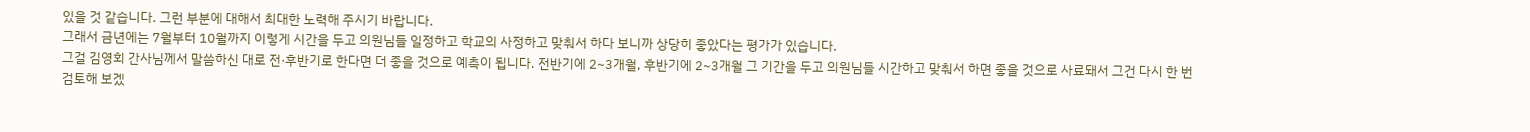있을 것 같습니다. 그런 부분에 대해서 최대한 노력해 주시기 바랍니다.
그래서 금년에는 7월부터 10월까지 이렇게 시간을 두고 의원님들 일정하고 학교의 사정하고 맞춰서 하다 보니까 상당히 좋았다는 평가가 있습니다.
그걸 김영회 간사님께서 말씀하신 대로 전·후반기로 한다면 더 좋을 것으로 예측이 됩니다. 전반기에 2~3개월, 후반기에 2~3개월 그 기간을 두고 의원님들 시간하고 맞춰서 하면 좋을 것으로 사료돼서 그건 다시 한 번 검토해 보겠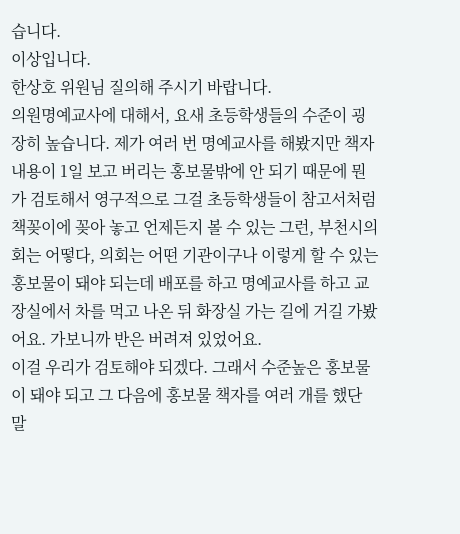습니다.
이상입니다.
한상호 위원님 질의해 주시기 바랍니다.
의원명예교사에 대해서, 요새 초등학생들의 수준이 굉장히 높습니다. 제가 여러 번 명예교사를 해봤지만 책자내용이 1일 보고 버리는 홍보물밖에 안 되기 때문에 뭔가 검토해서 영구적으로 그걸 초등학생들이 참고서처럼 책꽂이에 꽂아 놓고 언제든지 볼 수 있는 그런, 부천시의회는 어떻다, 의회는 어떤 기관이구나 이렇게 할 수 있는 홍보물이 돼야 되는데 배포를 하고 명예교사를 하고 교장실에서 차를 먹고 나온 뒤 화장실 가는 길에 거길 가봤어요. 가보니까 반은 버려져 있었어요.
이걸 우리가 검토해야 되겠다. 그래서 수준높은 홍보물이 돼야 되고 그 다음에 홍보물 책자를 여러 개를 했단 말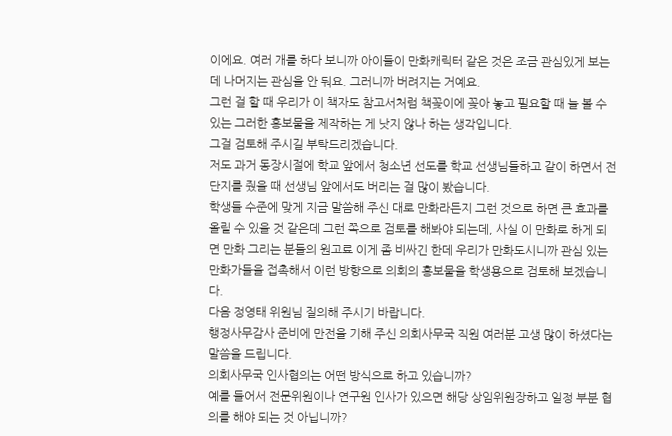이에요. 여러 개를 하다 보니까 아이들이 만화캐릭터 같은 것은 조금 관심있게 보는데 나머지는 관심을 안 둬요. 그러니까 버려지는 거예요.
그런 걸 할 때 우리가 이 책자도 참고서처럼 책꽂이에 꽂아 놓고 필요할 때 늘 볼 수 있는 그러한 홍보물을 제작하는 게 낫지 않나 하는 생각입니다.
그걸 검토해 주시길 부탁드리겠습니다.
저도 과거 동장시절에 학교 앞에서 청소년 선도를 학교 선생님들하고 같이 하면서 전단지를 줬을 때 선생님 앞에서도 버리는 걸 많이 봤습니다.
학생들 수준에 맞게 지금 말씀해 주신 대로 만화라든지 그런 것으로 하면 큰 효과를 올릴 수 있을 것 같은데 그런 쪽으로 검토를 해봐야 되는데, 사실 이 만화로 하게 되면 만화 그리는 분들의 원고료 이게 좀 비싸긴 한데 우리가 만화도시니까 관심 있는 만화가들을 접촉해서 이런 방향으로 의회의 홍보물을 학생용으로 검토해 보겠습니다.
다음 정영태 위원님 질의해 주시기 바랍니다.
행정사무감사 준비에 만전을 기해 주신 의회사무국 직원 여러분 고생 많이 하셨다는 말씀을 드립니다.
의회사무국 인사협의는 어떤 방식으로 하고 있습니까?
예를 들어서 전문위원이나 연구원 인사가 있으면 해당 상임위원장하고 일정 부분 협의를 해야 되는 것 아닙니까?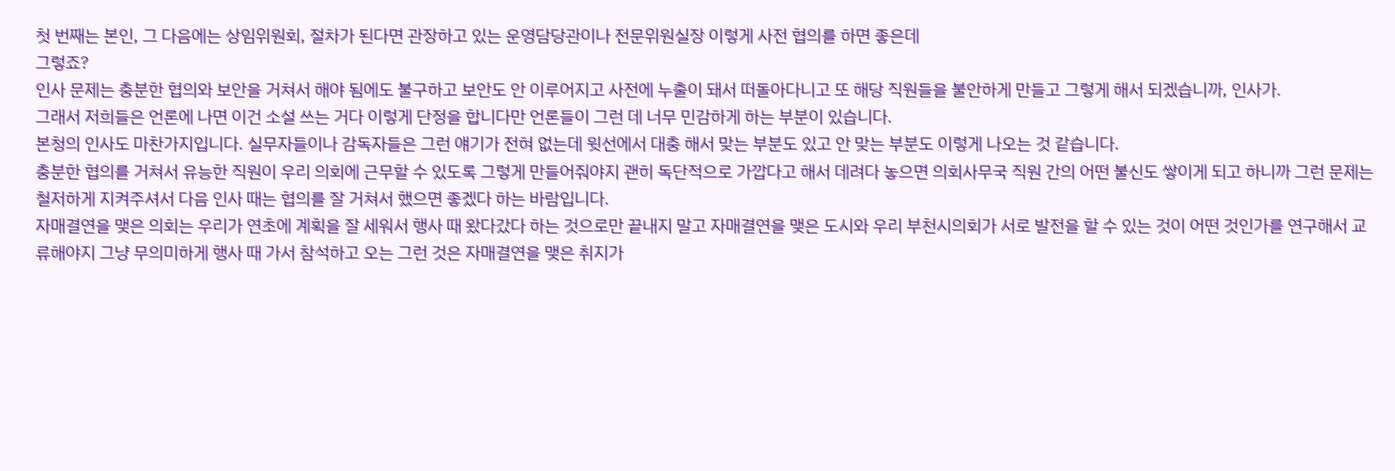첫 번째는 본인, 그 다음에는 상임위원회, 절차가 된다면 관장하고 있는 운영담당관이나 전문위원실장 이렇게 사전 협의를 하면 좋은데
그렇죠?
인사 문제는 충분한 협의와 보안을 거쳐서 해야 됨에도 불구하고 보안도 안 이루어지고 사전에 누출이 돼서 떠돌아다니고 또 해당 직원들을 불안하게 만들고 그렇게 해서 되겠습니까, 인사가.
그래서 저희들은 언론에 나면 이건 소설 쓰는 거다 이렇게 단정을 합니다만 언론들이 그런 데 너무 민감하게 하는 부분이 있습니다.
본청의 인사도 마찬가지입니다. 실무자들이나 감독자들은 그런 얘기가 전혀 없는데 윗선에서 대충 해서 맞는 부분도 있고 안 맞는 부분도 이렇게 나오는 것 같습니다.
충분한 협의를 거쳐서 유능한 직원이 우리 의회에 근무할 수 있도록 그렇게 만들어줘야지 괜히 독단적으로 가깝다고 해서 데려다 놓으면 의회사무국 직원 간의 어떤 불신도 쌓이게 되고 하니까 그런 문제는 철저하게 지켜주셔서 다음 인사 때는 협의를 잘 거쳐서 했으면 좋겠다 하는 바람입니다.
자매결연을 맺은 의회는 우리가 연초에 계획을 잘 세워서 행사 때 왔다갔다 하는 것으로만 끝내지 말고 자매결연을 맺은 도시와 우리 부천시의회가 서로 발전을 할 수 있는 것이 어떤 것인가를 연구해서 교류해야지 그냥 무의미하게 행사 때 가서 참석하고 오는 그런 것은 자매결연을 맺은 취지가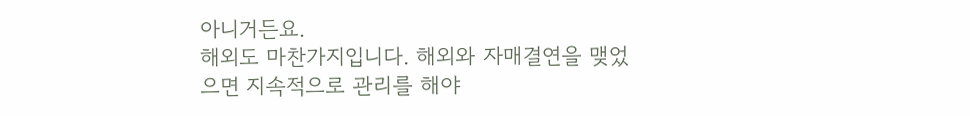아니거든요.
해외도 마찬가지입니다. 해외와 자매결연을 맺었으면 지속적으로 관리를 해야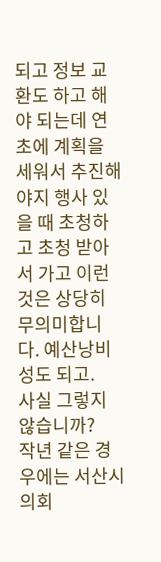되고 정보 교환도 하고 해야 되는데 연초에 계획을 세워서 추진해야지 행사 있을 때 초청하고 초청 받아서 가고 이런 것은 상당히 무의미합니다. 예산낭비성도 되고.
사실 그렇지 않습니까?
작년 같은 경우에는 서산시의회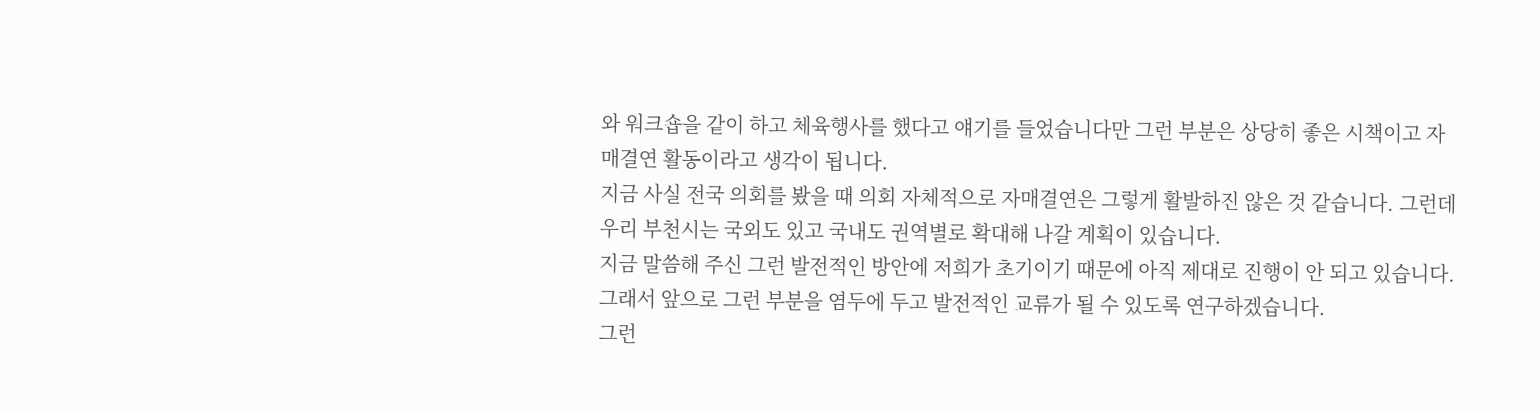와 워크숍을 같이 하고 체육행사를 했다고 얘기를 들었습니다만 그런 부분은 상당히 좋은 시책이고 자매결연 활동이라고 생각이 됩니다.
지금 사실 전국 의회를 봤을 때 의회 자체적으로 자매결연은 그렇게 활발하진 않은 것 같습니다. 그런데 우리 부천시는 국외도 있고 국내도 권역별로 확대해 나갈 계획이 있습니다.
지금 말씀해 주신 그런 발전적인 방안에 저희가 초기이기 때문에 아직 제대로 진행이 안 되고 있습니다. 그래서 앞으로 그런 부분을 염두에 두고 발전적인 교류가 될 수 있도록 연구하겠습니다.
그런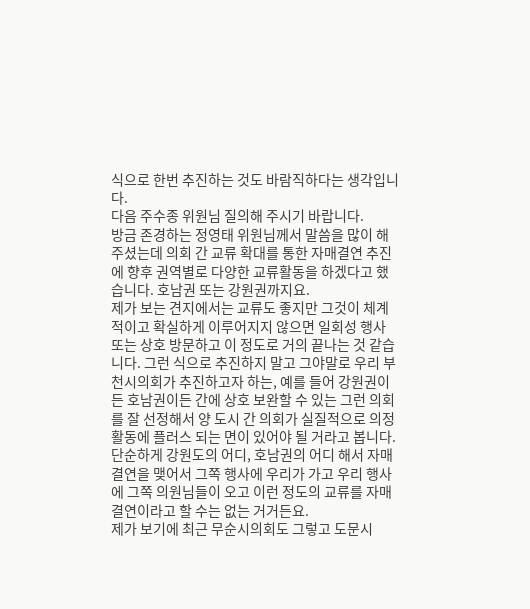식으로 한번 추진하는 것도 바람직하다는 생각입니다.
다음 주수종 위원님 질의해 주시기 바랍니다.
방금 존경하는 정영태 위원님께서 말씀을 많이 해 주셨는데 의회 간 교류 확대를 통한 자매결연 추진에 향후 권역별로 다양한 교류활동을 하겠다고 했습니다. 호남권 또는 강원권까지요.
제가 보는 견지에서는 교류도 좋지만 그것이 체계적이고 확실하게 이루어지지 않으면 일회성 행사 또는 상호 방문하고 이 정도로 거의 끝나는 것 같습니다. 그런 식으로 추진하지 말고 그야말로 우리 부천시의회가 추진하고자 하는, 예를 들어 강원권이든 호남권이든 간에 상호 보완할 수 있는 그런 의회를 잘 선정해서 양 도시 간 의회가 실질적으로 의정활동에 플러스 되는 면이 있어야 될 거라고 봅니다.
단순하게 강원도의 어디, 호남권의 어디 해서 자매결연을 맺어서 그쪽 행사에 우리가 가고 우리 행사에 그쪽 의원님들이 오고 이런 정도의 교류를 자매결연이라고 할 수는 없는 거거든요.
제가 보기에 최근 무순시의회도 그렇고 도문시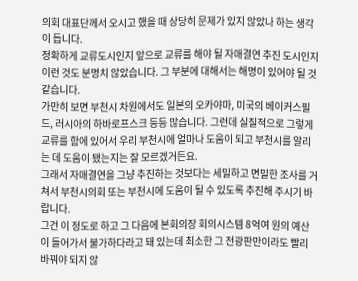의회 대표단께서 오시고 했을 때 상당히 문제가 있지 않았나 하는 생각이 듭니다.
정확하게 교류도시인지 앞으로 교류를 해야 될 자매결연 추진 도시인지 이런 것도 분명치 않았습니다. 그 부분에 대해서는 해명이 있어야 될 것 같습니다.
가만히 보면 부천시 차원에서도 일본의 오카야마, 미국의 베이커스필드, 러시아의 하바로프스크 등등 많습니다. 그런데 실질적으로 그렇게 교류를 함에 있어서 우리 부천시에 얼마나 도움이 되고 부천시를 알리는 데 도움이 됐는지는 잘 모르겠거든요.
그래서 자매결연을 그냥 추진하는 것보다는 세밀하고 면밀한 조사를 거쳐서 부천시의회 또는 부천시에 도움이 될 수 있도록 추진해 주시기 바랍니다.
그건 이 정도로 하고 그 다음에 본회의장 회의시스템 8억여 원의 예산이 들어가서 불가하다라고 돼 있는데 최소한 그 전광판만이라도 빨리 바꿔야 되지 않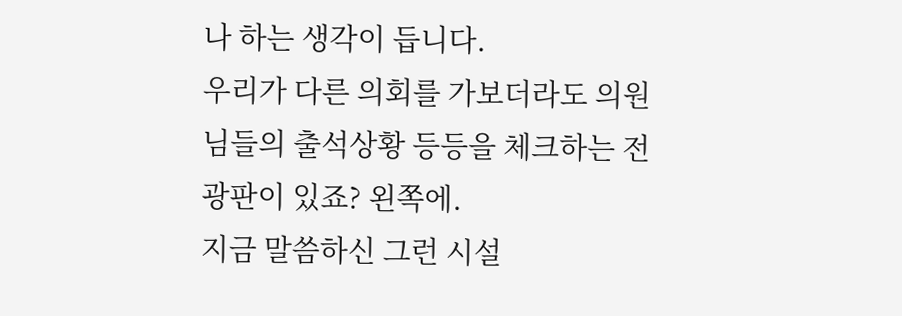나 하는 생각이 듭니다.
우리가 다른 의회를 가보더라도 의원님들의 출석상황 등등을 체크하는 전광판이 있죠? 왼쪽에.
지금 말씀하신 그런 시설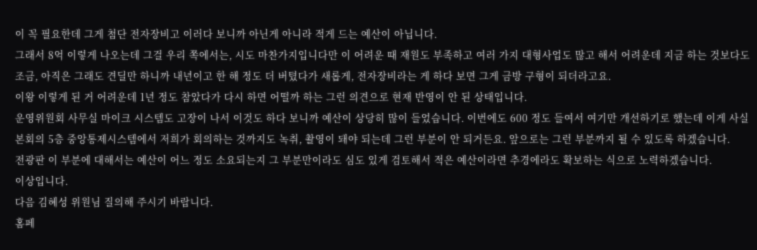이 꼭 필요한데 그게 첨단 전자장비고 이러다 보니까 아닌게 아니라 적게 드는 예산이 아닙니다.
그래서 8억 이렇게 나오는데 그걸 우리 쪽에서는, 시도 마찬가지입니다만 이 어려운 때 재원도 부족하고 여러 가지 대형사업도 많고 해서 어려운데 지금 하는 것보다도 조금, 아직은 그래도 견딜만 하니까 내년이고 한 해 정도 더 버텼다가 새롭게, 전자장비라는 게 하다 보면 그게 금방 구형이 되더라고요.
이왕 이렇게 된 거 어려운데 1년 정도 참았다가 다시 하면 어떨까 하는 그런 의견으로 현재 반영이 안 된 상태입니다.
운영위원회 사무실 마이크 시스템도 고장이 나서 이것도 하다 보니까 예산이 상당히 많이 들었습니다. 이번에도 600 정도 들여서 여기만 개선하기로 했는데 이게 사실 본회의 5층 중앙통제시스템에서 저희가 회의하는 것까지도 녹취, 촬영이 돼야 되는데 그런 부분이 안 되거든요. 앞으로는 그런 부분까지 될 수 있도록 하겠습니다.
전광판 이 부분에 대해서는 예산이 어느 정도 소요되는지 그 부분만이라도 심도 있게 검토해서 적은 예산이라면 추경에라도 확보하는 식으로 노력하겠습니다.
이상입니다.
다음 김혜성 위원님 질의해 주시기 바랍니다.
홈페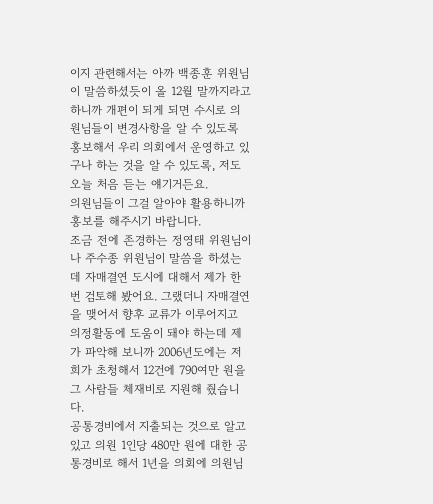이지 관련해서는 아까 백종훈 위원님이 말씀하셨듯이 올 12월 말까지라고 하니까 개편이 되게 되면 수시로 의원님들이 변경사항을 알 수 있도록 홍보해서 우리 의회에서 운영하고 있구나 하는 것을 알 수 있도록, 저도 오늘 처음 듣는 얘기거든요.
의원님들이 그걸 알아야 활용하니까 홍보를 해주시기 바랍니다.
조금 전에 존경하는 정영태 위원님이나 주수종 위원님이 말씀을 하셨는데 자매결연 도시에 대해서 제가 한 번 검토해 봤어요. 그랬더니 자매결연을 맺어서 향후 교류가 이루어지고 의정활동에 도움이 돼야 하는데 제가 파악해 보니까 2006년도에는 저희가 초청해서 12건에 790여만 원을 그 사람들 체재비로 지원해 줬습니다.
공통경비에서 지출되는 것으로 알고 있고 의원 1인당 480만 원에 대한 공통경비로 해서 1년을 의회에 의원님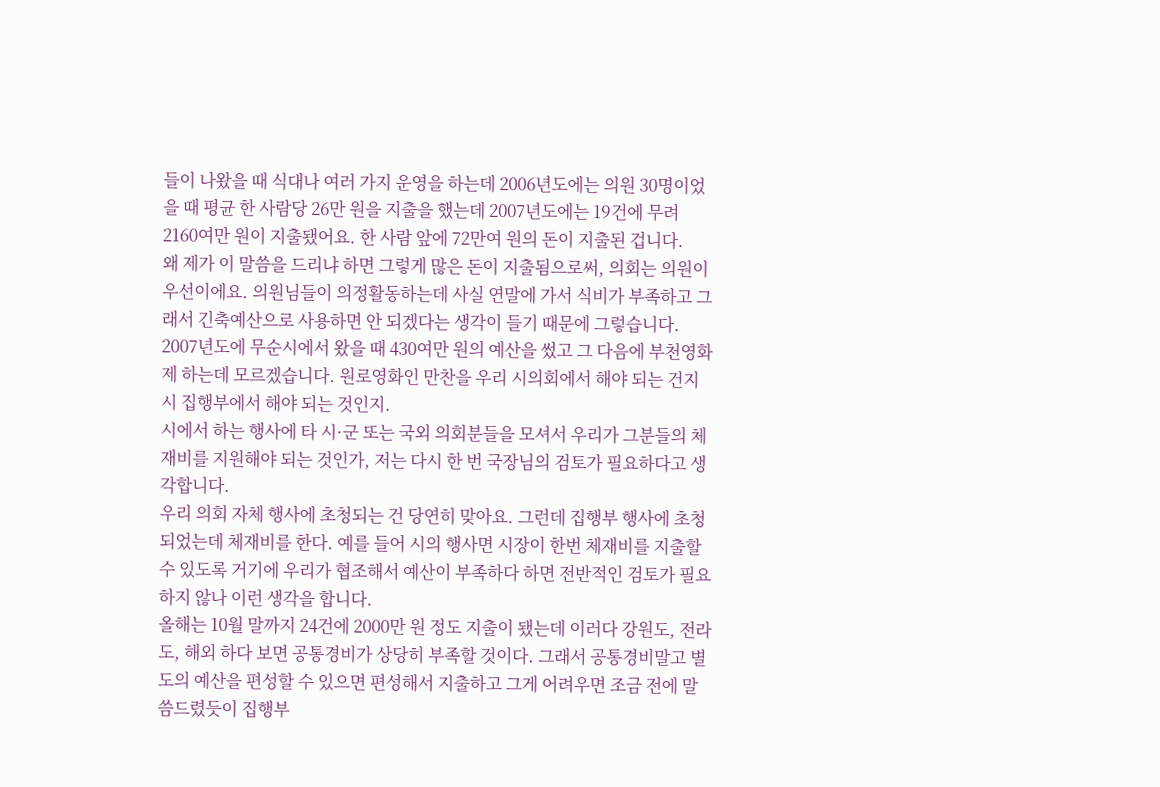들이 나왔을 때 식대나 여러 가지 운영을 하는데 2006년도에는 의원 30명이었을 때 평균 한 사람당 26만 원을 지출을 했는데 2007년도에는 19건에 무려 2160여만 원이 지출됐어요. 한 사람 앞에 72만여 원의 돈이 지출된 겁니다.
왜 제가 이 말씀을 드리냐 하면 그렇게 많은 돈이 지출됨으로써, 의회는 의원이 우선이에요. 의원님들이 의정활동하는데 사실 연말에 가서 식비가 부족하고 그래서 긴축예산으로 사용하면 안 되겠다는 생각이 들기 때문에 그렇습니다.
2007년도에 무순시에서 왔을 때 430여만 원의 예산을 썼고 그 다음에 부천영화제 하는데 모르겠습니다. 원로영화인 만찬을 우리 시의회에서 해야 되는 건지 시 집행부에서 해야 되는 것인지.
시에서 하는 행사에 타 시·군 또는 국외 의회분들을 모셔서 우리가 그분들의 체재비를 지원해야 되는 것인가, 저는 다시 한 번 국장님의 검토가 필요하다고 생각합니다.
우리 의회 자체 행사에 초청되는 건 당연히 맞아요. 그런데 집행부 행사에 초청되었는데 체재비를 한다. 예를 들어 시의 행사면 시장이 한번 체재비를 지출할 수 있도록 거기에 우리가 협조해서 예산이 부족하다 하면 전반적인 검토가 필요하지 않나 이런 생각을 합니다.
올해는 10월 말까지 24건에 2000만 원 정도 지출이 됐는데 이러다 강원도, 전라도, 해외 하다 보면 공통경비가 상당히 부족할 것이다. 그래서 공통경비말고 별도의 예산을 편성할 수 있으면 편성해서 지출하고 그게 어려우면 조금 전에 말씀드렸듯이 집행부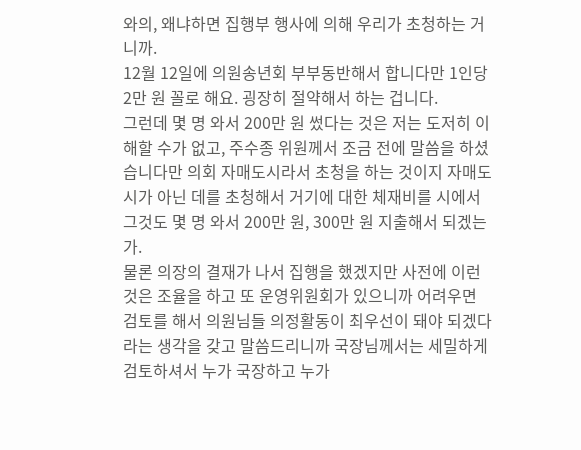와의, 왜냐하면 집행부 행사에 의해 우리가 초청하는 거니까.
12월 12일에 의원송년회 부부동반해서 합니다만 1인당 2만 원 꼴로 해요. 굉장히 절약해서 하는 겁니다.
그런데 몇 명 와서 200만 원 썼다는 것은 저는 도저히 이해할 수가 없고, 주수종 위원께서 조금 전에 말씀을 하셨습니다만 의회 자매도시라서 초청을 하는 것이지 자매도시가 아닌 데를 초청해서 거기에 대한 체재비를 시에서 그것도 몇 명 와서 200만 원, 300만 원 지출해서 되겠는가.
물론 의장의 결재가 나서 집행을 했겠지만 사전에 이런 것은 조율을 하고 또 운영위원회가 있으니까 어려우면 검토를 해서 의원님들 의정활동이 최우선이 돼야 되겠다라는 생각을 갖고 말씀드리니까 국장님께서는 세밀하게 검토하셔서 누가 국장하고 누가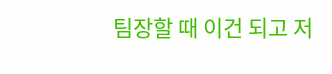팀장할 때 이건 되고 저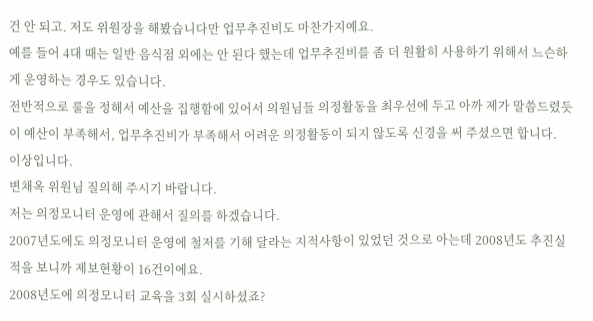건 안 되고. 저도 위원장을 해봤습니다만 업무추진비도 마찬가지예요.
예를 들어 4대 때는 일반 음식점 외에는 안 된다 했는데 업무추진비를 좀 더 원활히 사용하기 위해서 느슨하게 운영하는 경우도 있습니다.
전반적으로 룰을 정해서 예산을 집행함에 있어서 의원님들 의정활동을 최우선에 두고 아까 제가 말씀드렸듯이 예산이 부족해서, 업무추진비가 부족해서 어려운 의정활동이 되지 않도록 신경을 써 주셨으면 합니다.
이상입니다.
변채옥 위원님 질의해 주시기 바랍니다.
저는 의정모니터 운영에 관해서 질의를 하겠습니다.
2007년도에도 의정모니터 운영에 철저를 기해 달라는 지적사항이 있었던 것으로 아는데 2008년도 추진실적을 보니까 제보현황이 16건이에요.
2008년도에 의정모니터 교육을 3회 실시하셨죠?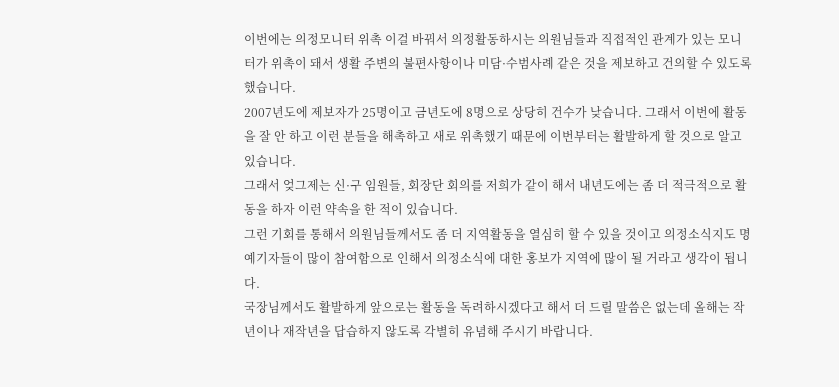이번에는 의정모니터 위촉 이걸 바꿔서 의정활동하시는 의원님들과 직접적인 관계가 있는 모니터가 위촉이 돼서 생활 주변의 불편사항이나 미담·수범사례 같은 것을 제보하고 건의할 수 있도록 했습니다.
2007년도에 제보자가 25명이고 금년도에 8명으로 상당히 건수가 낮습니다. 그래서 이번에 활동을 잘 안 하고 이런 분들을 해촉하고 새로 위촉했기 때문에 이번부터는 활발하게 할 것으로 알고 있습니다.
그래서 엊그제는 신·구 임원들, 회장단 회의를 저희가 같이 해서 내년도에는 좀 더 적극적으로 활동을 하자 이런 약속을 한 적이 있습니다.
그런 기회를 통해서 의원님들께서도 좀 더 지역활동을 열심히 할 수 있을 것이고 의정소식지도 명예기자들이 많이 참여함으로 인해서 의정소식에 대한 홍보가 지역에 많이 될 거라고 생각이 됩니다.
국장님께서도 활발하게 앞으로는 활동을 독려하시겠다고 해서 더 드릴 말씀은 없는데 올해는 작년이나 재작년을 답습하지 않도록 각별히 유념해 주시기 바랍니다.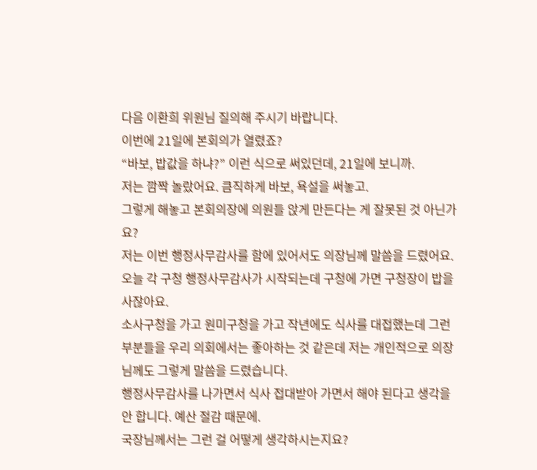다음 이환희 위원님 질의해 주시기 바랍니다.
이번에 21일에 본회의가 열렸죠?
“바보, 밥값을 하냐?” 이런 식으로 써있던데, 21일에 보니까.
저는 깜짝 놀랐어요. 큼직하게 바보, 욕설을 써놓고.
그렇게 해놓고 본회의장에 의원들 앉게 만든다는 게 잘못된 것 아닌가요?
저는 이번 행정사무감사를 함에 있어서도 의장님께 말씀을 드렸어요. 오늘 각 구청 행정사무감사가 시작되는데 구청에 가면 구청장이 밥을 사잖아요.
소사구청을 가고 원미구청을 가고 작년에도 식사를 대접했는데 그런 부분들을 우리 의회에서는 좋아하는 것 같은데 저는 개인적으로 의장님께도 그렇게 말씀을 드렸습니다.
행정사무감사를 나가면서 식사 접대받아 가면서 해야 된다고 생각을 안 합니다. 예산 절감 때문에.
국장님께서는 그런 걸 어떻게 생각하시는지요?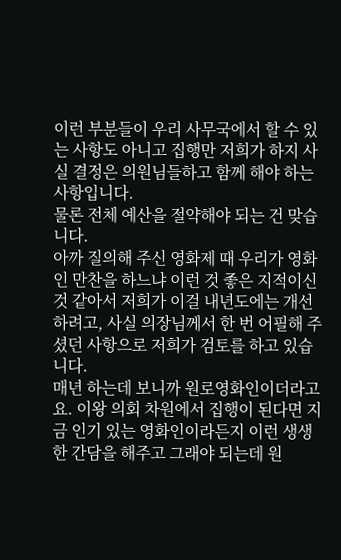이런 부분들이 우리 사무국에서 할 수 있는 사항도 아니고 집행만 저희가 하지 사실 결정은 의원님들하고 함께 해야 하는 사항입니다.
물론 전체 예산을 절약해야 되는 건 맞습니다.
아까 질의해 주신 영화제 때 우리가 영화인 만찬을 하느냐 이런 것 좋은 지적이신 것 같아서 저희가 이걸 내년도에는 개선하려고, 사실 의장님께서 한 번 어필해 주셨던 사항으로 저희가 검토를 하고 있습니다.
매년 하는데 보니까 원로영화인이더라고요. 이왕 의회 차원에서 집행이 된다면 지금 인기 있는 영화인이라든지 이런 생생한 간담을 해주고 그래야 되는데 원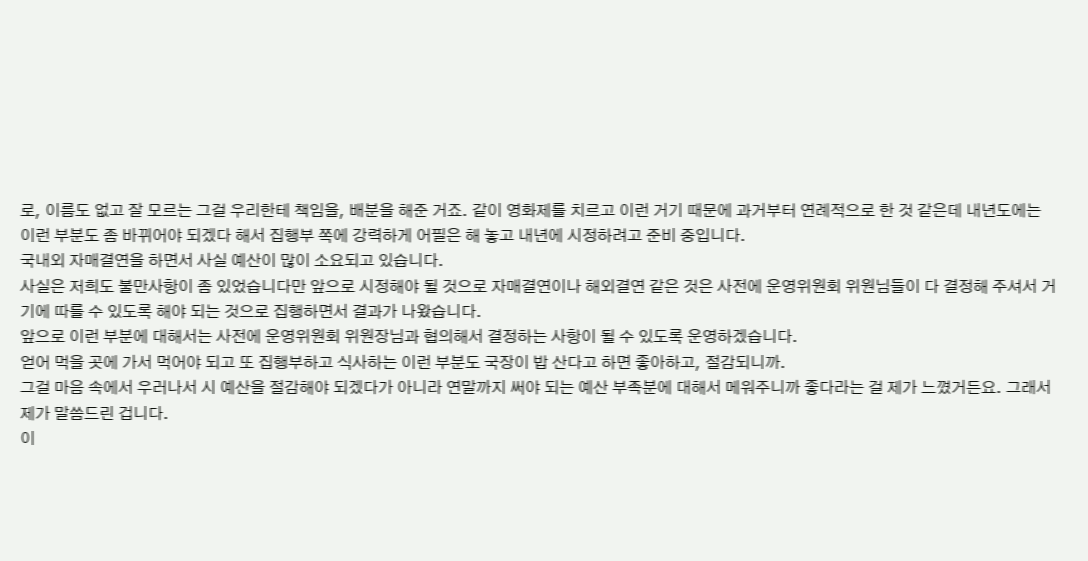로, 이름도 없고 잘 모르는 그걸 우리한테 책임을, 배분을 해준 거죠. 같이 영화제를 치르고 이런 거기 때문에 과거부터 연례적으로 한 것 같은데 내년도에는 이런 부분도 좀 바뀌어야 되겠다 해서 집행부 쪽에 강력하게 어필은 해 놓고 내년에 시정하려고 준비 중입니다.
국내외 자매결연을 하면서 사실 예산이 많이 소요되고 있습니다.
사실은 저희도 불만사항이 좀 있었습니다만 앞으로 시정해야 될 것으로 자매결연이나 해외결연 같은 것은 사전에 운영위원회 위원님들이 다 결정해 주셔서 거기에 따를 수 있도록 해야 되는 것으로 집행하면서 결과가 나왔습니다.
앞으로 이런 부분에 대해서는 사전에 운영위원회 위원장님과 협의해서 결정하는 사항이 될 수 있도록 운영하겠습니다.
얻어 먹을 곳에 가서 먹어야 되고 또 집행부하고 식사하는 이런 부분도 국장이 밥 산다고 하면 좋아하고, 절감되니까.
그걸 마음 속에서 우러나서 시 예산을 절감해야 되겠다가 아니라 연말까지 써야 되는 예산 부족분에 대해서 메워주니까 좋다라는 걸 제가 느꼈거든요. 그래서 제가 말씀드린 겁니다.
이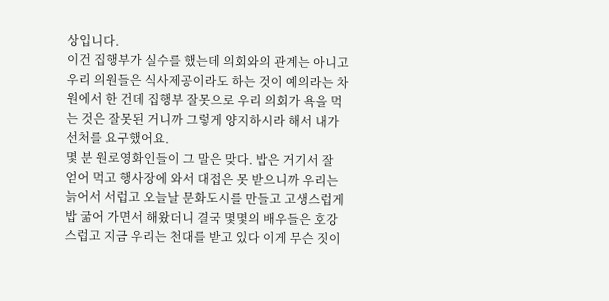상입니다.
이건 집행부가 실수를 했는데 의회와의 관계는 아니고 우리 의원들은 식사제공이라도 하는 것이 예의라는 차원에서 한 건데 집행부 잘못으로 우리 의회가 욕을 먹는 것은 잘못된 거니까 그렇게 양지하시라 해서 내가 선처를 요구했어요.
몇 분 원로영화인들이 그 말은 맞다. 밥은 거기서 잘 얻어 먹고 행사장에 와서 대접은 못 받으니까 우리는 늙어서 서럽고 오늘날 문화도시를 만들고 고생스럽게 밥 굶어 가면서 해왔더니 결국 몇몇의 배우들은 호강스럽고 지금 우리는 천대를 받고 있다 이게 무슨 짓이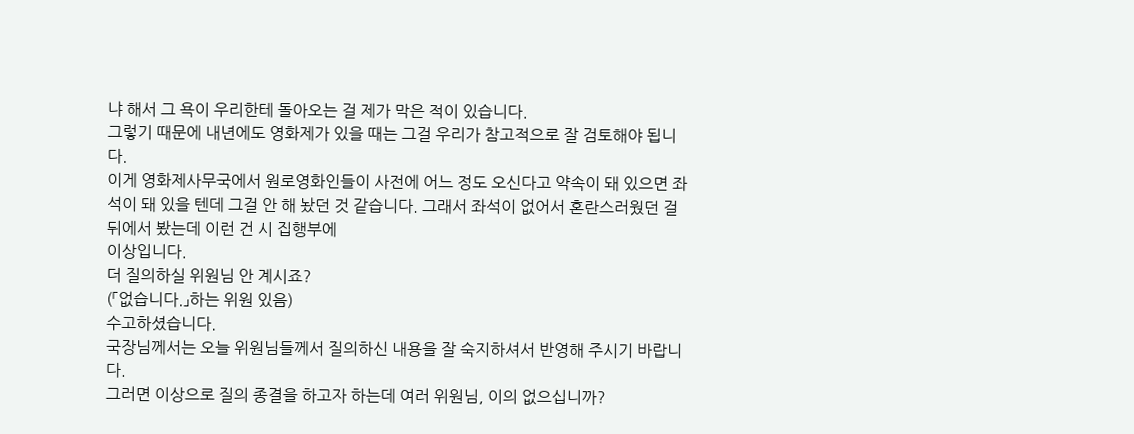냐 해서 그 욕이 우리한테 돌아오는 걸 제가 막은 적이 있습니다.
그렇기 때문에 내년에도 영화제가 있을 때는 그걸 우리가 참고적으로 잘 검토해야 됩니다.
이게 영화제사무국에서 원로영화인들이 사전에 어느 정도 오신다고 약속이 돼 있으면 좌석이 돼 있을 텐데 그걸 안 해 놨던 것 같습니다. 그래서 좌석이 없어서 혼란스러웠던 걸 뒤에서 봤는데 이런 건 시 집행부에
이상입니다.
더 질의하실 위원님 안 계시죠?
(「없습니다.」하는 위원 있음)
수고하셨습니다.
국장님께서는 오늘 위원님들께서 질의하신 내용을 잘 숙지하셔서 반영해 주시기 바랍니다.
그러면 이상으로 질의 종결을 하고자 하는데 여러 위원님, 이의 없으십니까?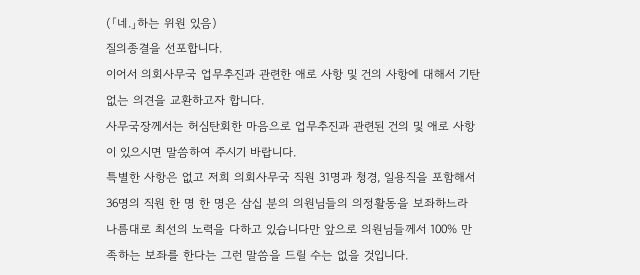(「네.」하는 위원 있음)
질의종결을 선포합니다.
이어서 의회사무국 업무추진과 관련한 애로 사항 및 건의 사항에 대해서 기탄없는 의견을 교환하고자 합니다.
사무국장께서는 허심탄회한 마음으로 업무추진과 관련된 건의 및 애로 사항이 있으시면 말씀하여 주시기 바랍니다.
특별한 사항은 없고 저희 의회사무국 직원 31명과 청경, 일용직을 포함해서 36명의 직원 한 명 한 명은 삼십 분의 의원님들의 의정활동을 보좌하느라 나름대로 최선의 노력을 다하고 있습니다만 앞으로 의원님들께서 100% 만족하는 보좌를 한다는 그런 말씀을 드릴 수는 없을 것입니다.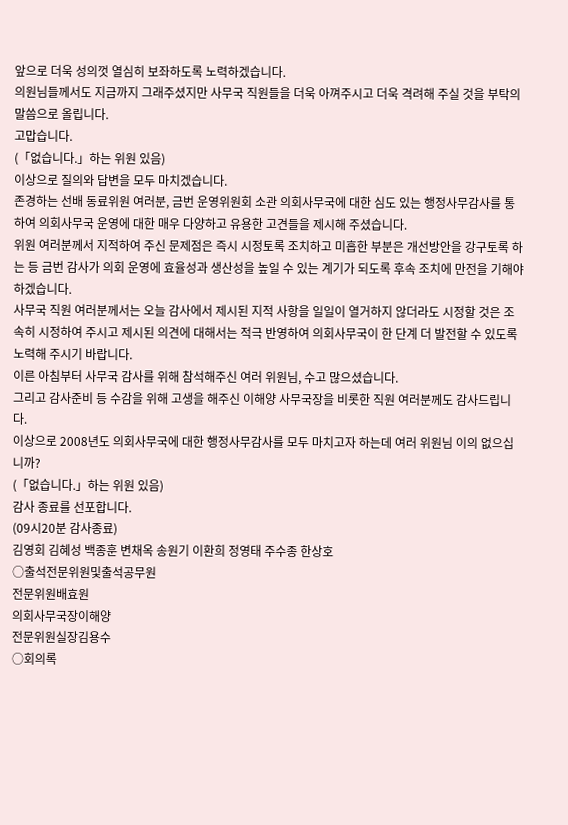앞으로 더욱 성의껏 열심히 보좌하도록 노력하겠습니다.
의원님들께서도 지금까지 그래주셨지만 사무국 직원들을 더욱 아껴주시고 더욱 격려해 주실 것을 부탁의 말씀으로 올립니다.
고맙습니다.
(「없습니다.」하는 위원 있음)
이상으로 질의와 답변을 모두 마치겠습니다.
존경하는 선배 동료위원 여러분, 금번 운영위원회 소관 의회사무국에 대한 심도 있는 행정사무감사를 통하여 의회사무국 운영에 대한 매우 다양하고 유용한 고견들을 제시해 주셨습니다.
위원 여러분께서 지적하여 주신 문제점은 즉시 시정토록 조치하고 미흡한 부분은 개선방안을 강구토록 하는 등 금번 감사가 의회 운영에 효율성과 생산성을 높일 수 있는 계기가 되도록 후속 조치에 만전을 기해야 하겠습니다.
사무국 직원 여러분께서는 오늘 감사에서 제시된 지적 사항을 일일이 열거하지 않더라도 시정할 것은 조속히 시정하여 주시고 제시된 의견에 대해서는 적극 반영하여 의회사무국이 한 단계 더 발전할 수 있도록 노력해 주시기 바랍니다.
이른 아침부터 사무국 감사를 위해 참석해주신 여러 위원님, 수고 많으셨습니다.
그리고 감사준비 등 수감을 위해 고생을 해주신 이해양 사무국장을 비롯한 직원 여러분께도 감사드립니다.
이상으로 2008년도 의회사무국에 대한 행정사무감사를 모두 마치고자 하는데 여러 위원님 이의 없으십니까?
(「없습니다.」하는 위원 있음)
감사 종료를 선포합니다.
(09시20분 감사종료)
김영회 김혜성 백종훈 변채옥 송원기 이환희 정영태 주수종 한상호
○출석전문위원및출석공무원
전문위원배효원
의회사무국장이해양
전문위원실장김용수
○회의록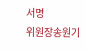서명
위원장송원기